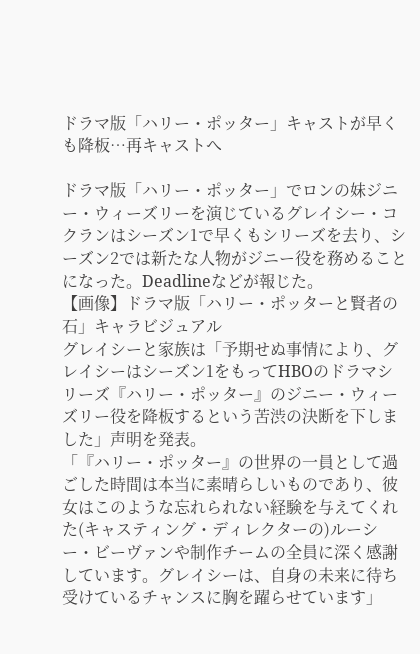ドラマ版「ハリー・ポッター」キャストが早くも降板…再キャストへ

ドラマ版「ハリー・ポッター」でロンの妹ジニー・ウィーズリーを演じているグレイシー・コクランはシーズン1で早くもシリーズを去り、シーズン2では新たな人物がジニー役を務めることになった。Deadlineなどが報じた。
【画像】ドラマ版「ハリー・ポッターと賢者の石」キャラビジュアル
グレイシーと家族は「予期せぬ事情により、グレイシーはシーズン1をもってHBOのドラマシリーズ『ハリー・ポッター』のジニー・ウィーズリー役を降板するという苦渋の決断を下しました」声明を発表。
「『ハリー・ポッター』の世界の一員として過ごした時間は本当に素晴らしいものであり、彼女はこのような忘れられない経験を与えてくれた(キャスティング・ディレクターの)ルーシー・ビーヴァンや制作チームの全員に深く感謝しています。グレイシーは、自身の未来に待ち受けているチャンスに胸を躍らせています」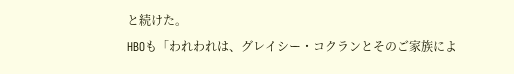と続けた。
HBOも「われわれは、グレイシー・コクランとそのご家族によ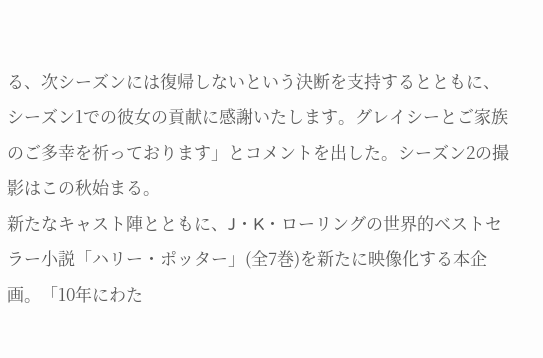る、次シーズンには復帰しないという決断を支持するとともに、シーズン1での彼女の貢献に感謝いたします。グレイシーとご家族のご多幸を祈っております」とコメントを出した。シーズン2の撮影はこの秋始まる。
新たなキャスト陣とともに、J・K・ローリングの世界的ベストセラー小説「ハリー・ポッター」(全7巻)を新たに映像化する本企画。「10年にわた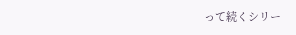って続くシリー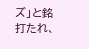ズ」と銘打たれ、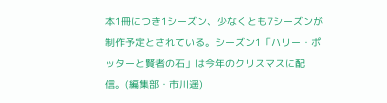本1冊につき1シーズン、少なくとも7シーズンが制作予定とされている。シーズン1「ハリー・ポッターと賢者の石」は今年のクリスマスに配信。(編集部・市川遥)